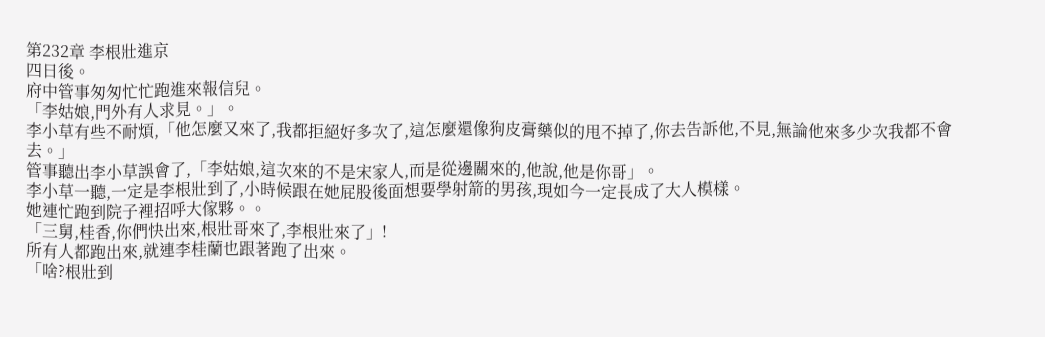第232章 李根壯進京
四日後。
府中管事匆匆忙忙跑進來報信兒。
「李姑娘,門外有人求見。」。
李小草有些不耐煩,「他怎麼又來了,我都拒絕好多次了,這怎麼還像狗皮膏藥似的甩不掉了,你去告訴他,不見,無論他來多少次我都不會去。」
管事聽出李小草誤會了,「李姑娘,這次來的不是宋家人,而是從邊關來的,他說,他是你哥」。
李小草一聽,一定是李根壯到了,小時候跟在她屁股後面想要學射箭的男孩,現如今一定長成了大人模樣。
她連忙跑到院子裡招呼大傢夥。。
「三舅,桂香,你們快出來,根壯哥來了,李根壯來了」!
所有人都跑出來,就連李桂蘭也跟著跑了出來。
「啥?根壯到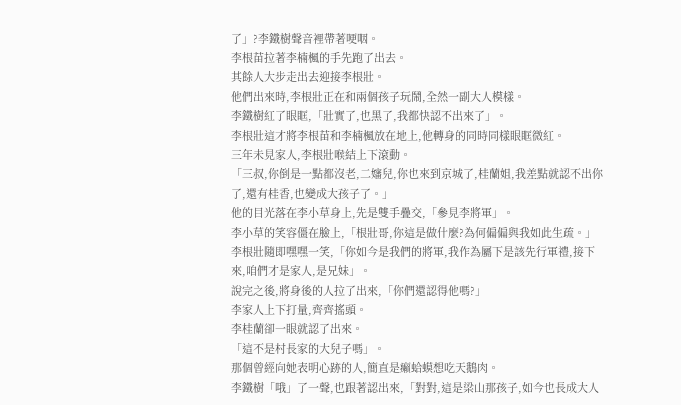了」?李鐵樹聲音裡帶著哽咽。
李根苗拉著李楠楓的手先跑了出去。
其餘人大步走出去迎接李根壯。
他們出來時,李根壯正在和兩個孩子玩鬧,全然一副大人模樣。
李鐵樹紅了眼眶,「壯實了,也黑了,我都快認不出來了」。
李根壯這才將李根苗和李楠楓放在地上,他轉身的同時同樣眼眶微紅。
三年未見家人,李根壯喉結上下滾動。
「三叔,你倒是一點都沒老,二嬸兒,你也來到京城了,桂蘭姐,我差點就認不出你了,還有桂香,也變成大孩子了。」
他的目光落在李小草身上,先是雙手疊交,「參見李將軍」。
李小草的笑容僵在臉上,「根壯哥,你這是做什麼?為何偏偏與我如此生疏。」
李根壯隨即嘿嘿一笑,「你如今是我們的將軍,我作為屬下是該先行軍禮,接下來,咱們才是家人,是兄妹」。
說完之後,將身後的人拉了出來,「你們還認得他嗎?」
李家人上下打量,齊齊搖頭。
李桂蘭卻一眼就認了出來。
「這不是村長家的大兒子嗎」。
那個曾經向她表明心跡的人,簡直是癩蛤蟆想吃天鵝肉。
李鐵樹「哦」了一聲,也跟著認出來,「對對,這是梁山那孩子,如今也長成大人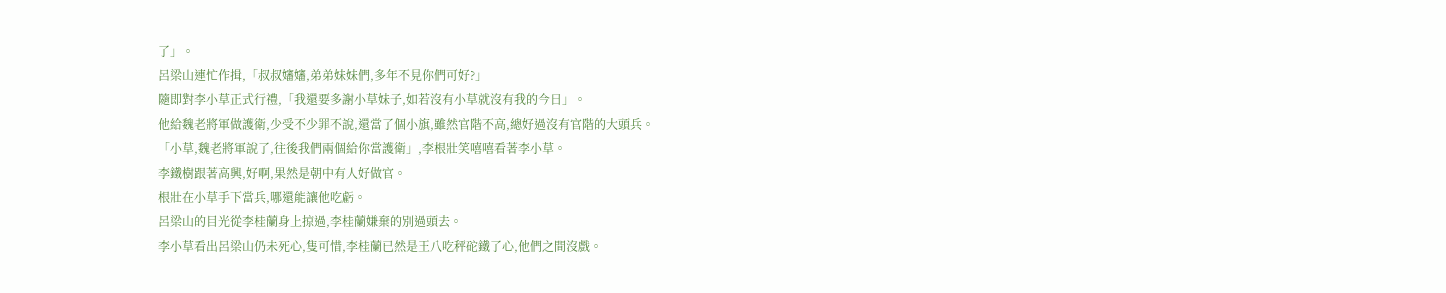了」。
呂梁山連忙作揖,「叔叔嬸嬸,弟弟妹妹們,多年不見你們可好?」
隨即對李小草正式行禮,「我還要多謝小草妹子,如若沒有小草就沒有我的今日」。
他給魏老將軍做護衛,少受不少罪不說,還當了個小旗,雖然官階不高,總好過沒有官階的大頭兵。
「小草,魏老將軍說了,往後我們兩個給你當護衛」,李根壯笑嘻嘻看著李小草。
李鐵樹跟著高興,好啊,果然是朝中有人好做官。
根壯在小草手下當兵,哪還能讓他吃虧。
呂梁山的目光從李桂蘭身上掠過,李桂蘭嫌棄的別過頭去。
李小草看出呂梁山仍未死心,隻可惜,李桂蘭已然是王八吃秤砣鐵了心,他們之間沒戲。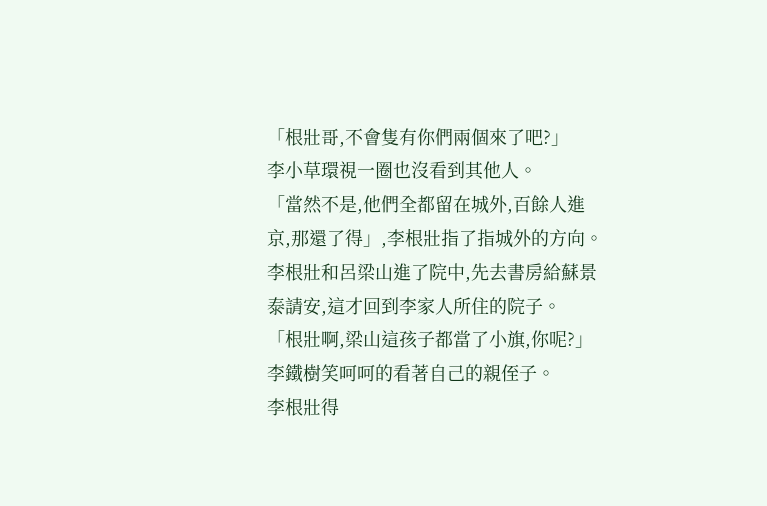「根壯哥,不會隻有你們兩個來了吧?」
李小草環視一圈也沒看到其他人。
「當然不是,他們全都留在城外,百餘人進京,那還了得」,李根壯指了指城外的方向。
李根壯和呂梁山進了院中,先去書房給蘇景泰請安,這才回到李家人所住的院子。
「根壯啊,梁山這孩子都當了小旗,你呢?」李鐵樹笑呵呵的看著自己的親侄子。
李根壯得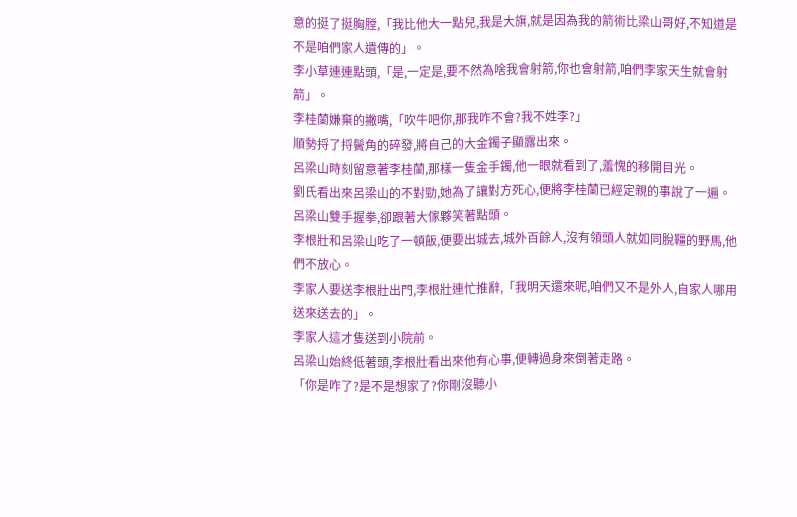意的挺了挺胸膛,「我比他大一點兒,我是大旗,就是因為我的箭術比梁山哥好,不知道是不是咱們家人遺傳的」。
李小草連連點頭,「是,一定是,要不然為啥我會射箭,你也會射箭,咱們李家天生就會射箭」。
李桂蘭嫌棄的撇嘴,「吹牛吧你,那我咋不會?我不姓李?」
順勢捋了捋鬢角的碎發,將自己的大金鐲子顯露出來。
呂梁山時刻留意著李桂蘭,那樣一隻金手鐲,他一眼就看到了,羞愧的移開目光。
劉氏看出來呂梁山的不對勁,她為了讓對方死心,便將李桂蘭已經定親的事說了一遍。
呂梁山雙手握拳,卻跟著大傢夥笑著點頭。
李根壯和呂梁山吃了一頓飯,便要出城去,城外百餘人,沒有領頭人就如同脫韁的野馬,他們不放心。
李家人要送李根壯出門,李根壯連忙推辭,「我明天還來呢,咱們又不是外人,自家人哪用送來送去的」。
李家人這才隻送到小院前。
呂梁山始終低著頭,李根壯看出來他有心事,便轉過身來倒著走路。
「你是咋了?是不是想家了?你剛沒聽小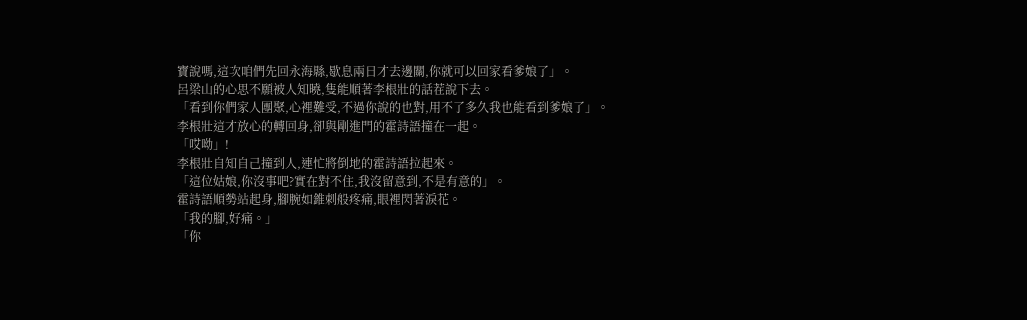寶說嗎,這次咱們先回永海縣,歇息兩日才去邊關,你就可以回家看爹娘了」。
呂梁山的心思不願被人知曉,隻能順著李根壯的話茬說下去。
「看到你們家人團聚,心裡難受,不過你說的也對,用不了多久我也能看到爹娘了」。
李根壯這才放心的轉回身,卻與剛進門的霍詩語撞在一起。
「哎呦」!
李根壯自知自己撞到人,連忙將倒地的霍詩語拉起來。
「這位姑娘,你沒事吧?實在對不住,我沒留意到,不是有意的」。
霍詩語順勢站起身,腳腕如錐刺般疼痛,眼裡閃著淚花。
「我的腳,好痛。」
「你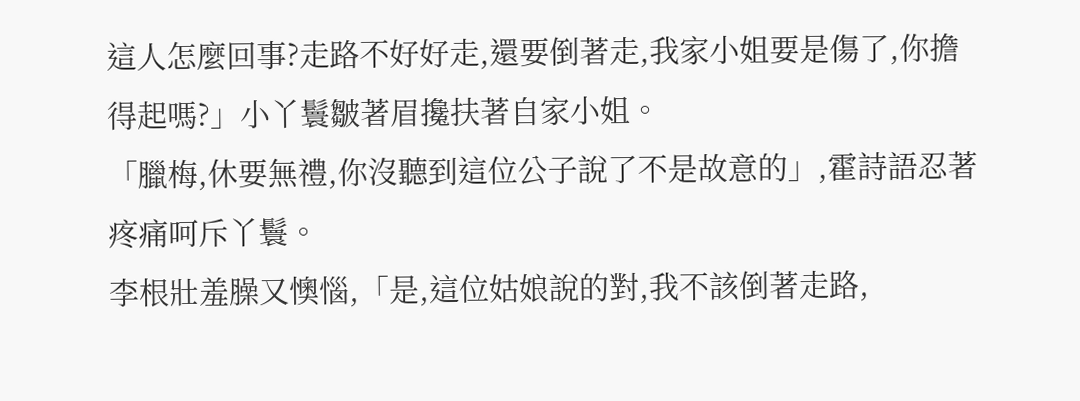這人怎麼回事?走路不好好走,還要倒著走,我家小姐要是傷了,你擔得起嗎?」小丫鬟皺著眉攙扶著自家小姐。
「臘梅,休要無禮,你沒聽到這位公子說了不是故意的」,霍詩語忍著疼痛呵斥丫鬟。
李根壯羞臊又懊惱,「是,這位姑娘說的對,我不該倒著走路,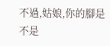不過,姑娘,你的腳是不是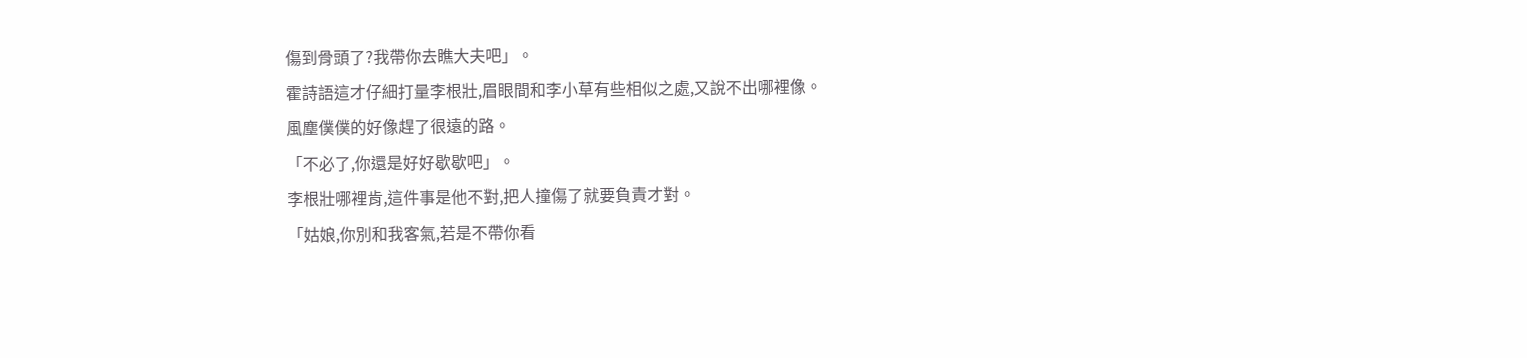傷到骨頭了?我帶你去瞧大夫吧」。
霍詩語這才仔細打量李根壯,眉眼間和李小草有些相似之處,又說不出哪裡像。
風塵僕僕的好像趕了很遠的路。
「不必了,你還是好好歇歇吧」。
李根壯哪裡肯,這件事是他不對,把人撞傷了就要負責才對。
「姑娘,你別和我客氣,若是不帶你看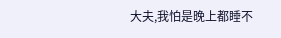大夫,我怕是晚上都睡不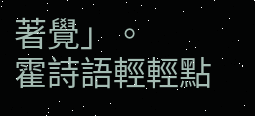著覺」。
霍詩語輕輕點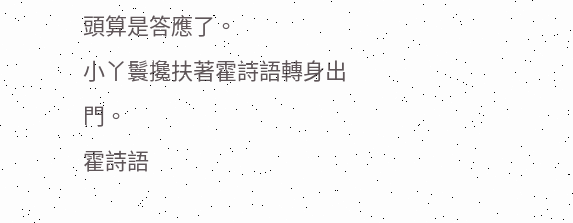頭算是答應了。
小丫鬟攙扶著霍詩語轉身出門。
霍詩語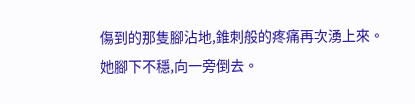傷到的那隻腳沾地,錐刺般的疼痛再次湧上來。
她腳下不穩,向一旁倒去。